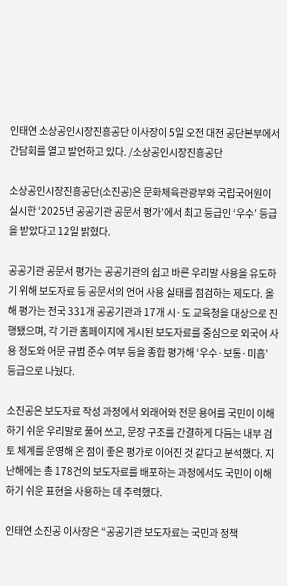인태연 소상공인시장진흥공단 이사장이 5일 오전 대전 공단본부에서 간담회를 열고 발언하고 있다. /소상공인시장진흥공단

소상공인시장진흥공단(소진공)은 문화체육관광부와 국립국어원이 실시한 ‘2025년 공공기관 공문서 평가’에서 최고 등급인 ‘우수’ 등급을 받았다고 12일 밝혔다.

공공기관 공문서 평가는 공공기관의 쉽고 바른 우리말 사용을 유도하기 위해 보도자료 등 공문서의 언어 사용 실태를 점검하는 제도다. 올해 평가는 전국 331개 공공기관과 17개 시·도 교육청을 대상으로 진행됐으며, 각 기관 홈페이지에 게시된 보도자료를 중심으로 외국어 사용 정도와 어문 규범 준수 여부 등을 종합 평가해 ‘우수·보통·미흡’ 등급으로 나눴다.

소진공은 보도자료 작성 과정에서 외래어와 전문 용어를 국민이 이해하기 쉬운 우리말로 풀어 쓰고, 문장 구조를 간결하게 다듬는 내부 검토 체계를 운영해 온 점이 좋은 평가로 이어진 것 같다고 분석했다. 지난해에는 총 178건의 보도자료를 배포하는 과정에서도 국민이 이해하기 쉬운 표현을 사용하는 데 주력했다.

인태연 소진공 이사장은 “공공기관 보도자료는 국민과 정책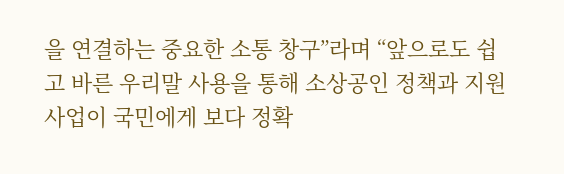을 연결하는 중요한 소통 창구”라며 “앞으로도 쉽고 바른 우리말 사용을 통해 소상공인 정책과 지원 사업이 국민에게 보다 정확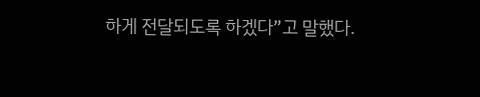하게 전달되도록 하겠다”고 말했다.